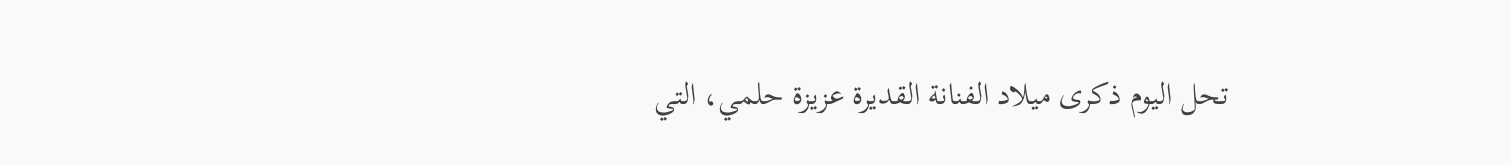تحل اليوم ذكرى ميلاد الفنانة القديرة عزيزة حلمي، التي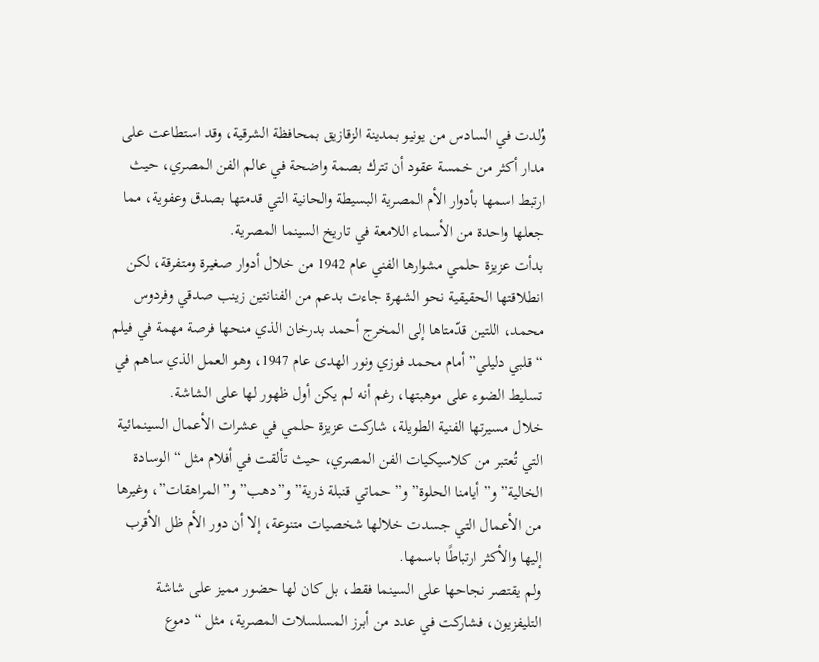وُلدت في السادس من يونيو بمدينة الزقازيق بمحافظة الشرقية، وقد استطاعت على مدار أكثر من خمسة عقود أن تترك بصمة واضحة في عالم الفن المصري، حيث ارتبط اسمها بأدوار الأم المصرية البسيطة والحانية التي قدمتها بصدق وعفوية، مما جعلها واحدة من الأسماء اللامعة في تاريخ السينما المصرية.
بدأت عزيزة حلمي مشوارها الفني عام 1942 من خلال أدوار صغيرة ومتفرقة، لكن انطلاقتها الحقيقية نحو الشهرة جاءت بدعم من الفنانتين زينب صدقي وفردوس محمد، اللتين قدّمتاها إلى المخرج أحمد بدرخان الذي منحها فرصة مهمة في فيلم “قلبي دليلي” أمام محمد فوزي ونور الهدى عام 1947، وهو العمل الذي ساهم في تسليط الضوء على موهبتها، رغم أنه لم يكن أول ظهور لها على الشاشة.
خلال مسيرتها الفنية الطويلة، شاركت عزيزة حلمي في عشرات الأعمال السينمائية التي تُعتبر من كلاسيكيات الفن المصري، حيث تألقت في أفلام مثل “الوسادة الخالية” و”أيامنا الحلوة” و”حماتي قنبلة ذرية” و”دهب” و”المراهقات”، وغيرها من الأعمال التي جسدت خلالها شخصيات متنوعة، إلا أن دور الأم ظل الأقرب إليها والأكثر ارتباطًا باسمها.
ولم يقتصر نجاحها على السينما فقط، بل كان لها حضور مميز على شاشة التليفزيون، فشاركت في عدد من أبرز المسلسلات المصرية، مثل “دموع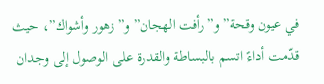في عيون وقحة” و”رأفت الهجان” و”زهور وأشواك”، حيث قدّمت أداءً اتسم بالبساطة والقدرة على الوصول إلى وجدان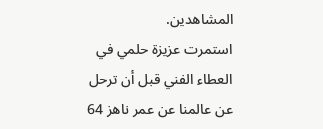المشاهدين.
استمرت عزيزة حلمي في العطاء الفني قبل أن ترحل عن عالمنا عن عمر ناهز 64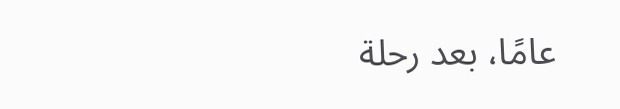عامًا، بعد رحلة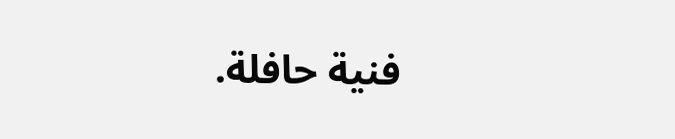فنية حافلة.